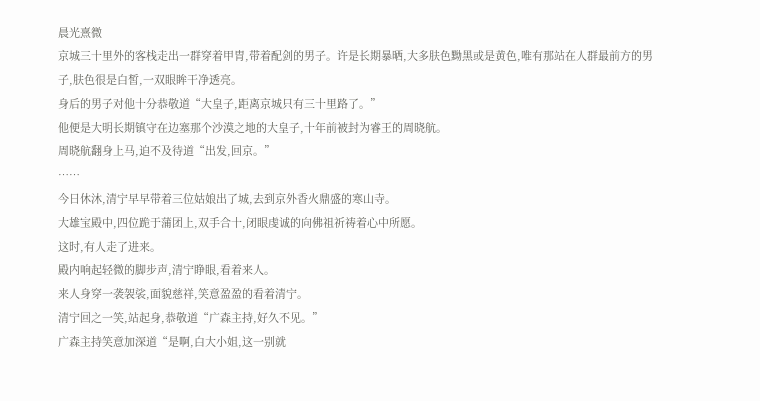晨光熹微
京城三十里外的客栈走出一群穿着甲胄,带着配剑的男子。许是长期暴晒,大多肤色黝黑或是黄色,唯有那站在人群最前方的男子,肤色很是白皙,一双眼眸干净透亮。
身后的男子对他十分恭敬道“大皇子,距离京城只有三十里路了。”
他便是大明长期镇守在边塞那个沙漠之地的大皇子,十年前被封为睿王的周晓航。
周晓航翻身上马,迫不及待道“出发,回京。”
……
今日休沐,清宁早早带着三位姑娘出了城,去到京外香火鼎盛的寒山寺。
大雄宝殿中,四位跪于蒲团上,双手合十,闭眼虔诚的向佛祖祈祷着心中所愿。
这时,有人走了进来。
殿内响起轻微的脚步声,清宁睁眼,看着来人。
来人身穿一袭袈裟,面貌慈祥,笑意盈盈的看着清宁。
清宁回之一笑,站起身,恭敬道“广森主持,好久不见。”
广森主持笑意加深道“是啊,白大小姐,这一别就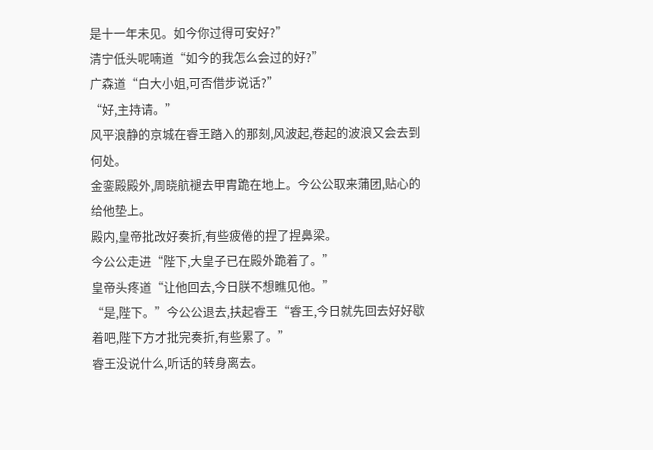是十一年未见。如今你过得可安好?”
清宁低头呢喃道“如今的我怎么会过的好?”
广森道“白大小姐,可否借步说话?”
“好,主持请。”
风平浪静的京城在睿王踏入的那刻,风波起,卷起的波浪又会去到何处。
金銮殿殿外,周晓航褪去甲胄跪在地上。今公公取来蒲团,贴心的给他垫上。
殿内,皇帝批改好奏折,有些疲倦的捏了捏鼻梁。
今公公走进“陛下,大皇子已在殿外跪着了。”
皇帝头疼道“让他回去,今日朕不想瞧见他。”
“是,陛下。”今公公退去,扶起睿王“睿王,今日就先回去好好歇着吧,陛下方才批完奏折,有些累了。”
睿王没说什么,听话的转身离去。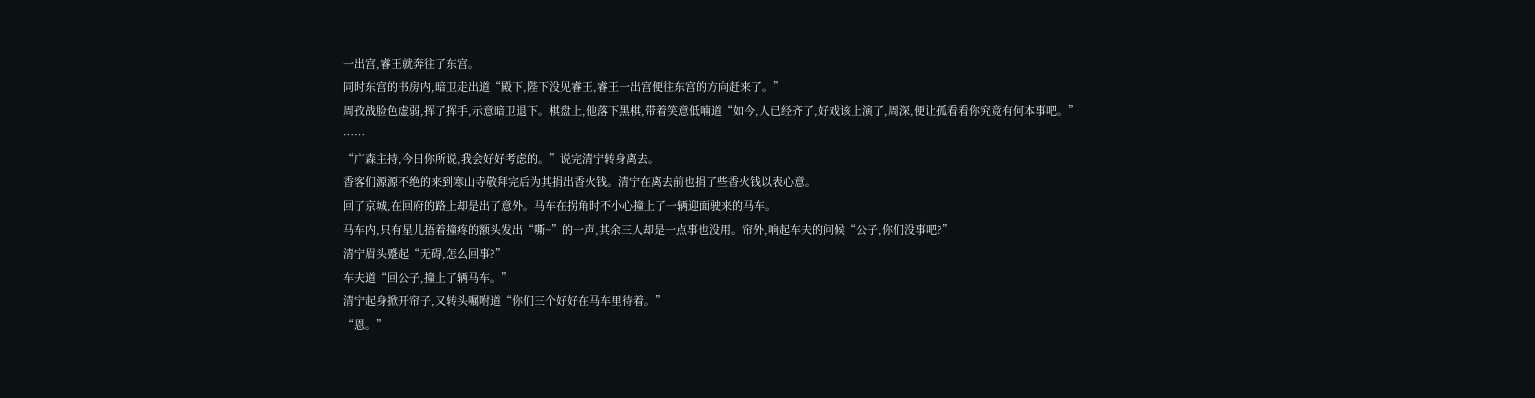一出宫,睿王就奔往了东宫。
同时东宫的书房内,暗卫走出道“殿下,陛下没见睿王,睿王一出宫便往东宫的方向赶来了。”
周孜战脸色虚弱,挥了挥手,示意暗卫退下。棋盘上,他落下黑棋,带着笑意低喃道“如今,人已经齐了,好戏该上演了,周深,便让孤看看你究竟有何本事吧。”
……
“广森主持,今日你所说,我会好好考虑的。”说完清宁转身离去。
香客们源源不绝的来到寒山寺敬拜完后为其捐出香火钱。清宁在离去前也捐了些香火钱以表心意。
回了京城,在回府的路上却是出了意外。马车在拐角时不小心撞上了一辆迎面驶来的马车。
马车内,只有星儿捂着撞疼的额头发出“嘶~”的一声,其余三人却是一点事也没用。帘外,响起车夫的问候“公子,你们没事吧?”
清宁眉头蹙起“无碍,怎么回事?”
车夫道“回公子,撞上了辆马车。”
清宁起身掀开帘子,又转头嘱咐道“你们三个好好在马车里待着。”
“恩。”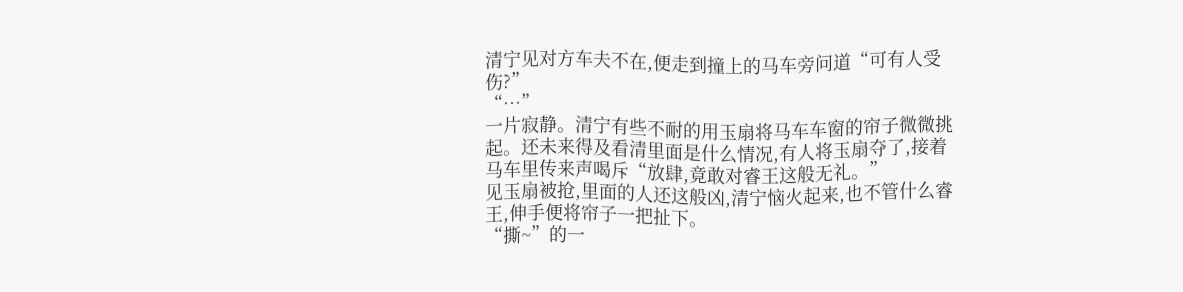清宁见对方车夫不在,便走到撞上的马车旁问道“可有人受伤?”
“…”
一片寂静。清宁有些不耐的用玉扇将马车车窗的帘子微微挑起。还未来得及看清里面是什么情况,有人将玉扇夺了,接着马车里传来声喝斥“放肆,竟敢对睿王这般无礼。”
见玉扇被抢,里面的人还这般凶,清宁恼火起来,也不管什么睿王,伸手便将帘子一把扯下。
“撕~”的一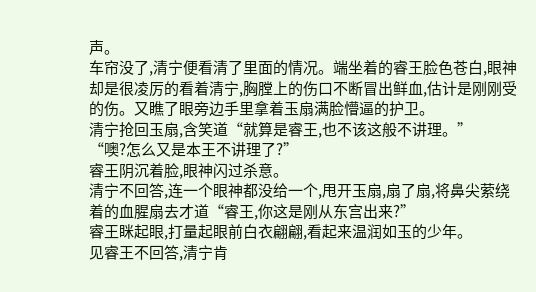声。
车帘没了,清宁便看清了里面的情况。端坐着的睿王脸色苍白,眼神却是很凌厉的看着清宁,胸膛上的伤口不断冒出鲜血,估计是刚刚受的伤。又瞧了眼旁边手里拿着玉扇满脸懵逼的护卫。
清宁抢回玉扇,含笑道“就算是睿王,也不该这般不讲理。”
“噢?怎么又是本王不讲理了?”
睿王阴沉着脸,眼神闪过杀意。
清宁不回答,连一个眼神都没给一个,甩开玉扇,扇了扇,将鼻尖萦绕着的血腥扇去才道“睿王,你这是刚从东宫出来?”
睿王眯起眼,打量起眼前白衣翩翩,看起来温润如玉的少年。
见睿王不回答,清宁肯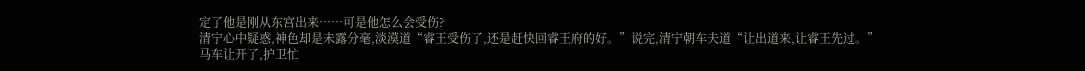定了他是刚从东宫出来……可是他怎么会受伤?
清宁心中疑惑,神色却是未露分毫,淡漠道“睿王受伤了,还是赶快回睿王府的好。”说完,清宁朝车夫道“让出道来,让睿王先过。”
马车让开了,护卫忙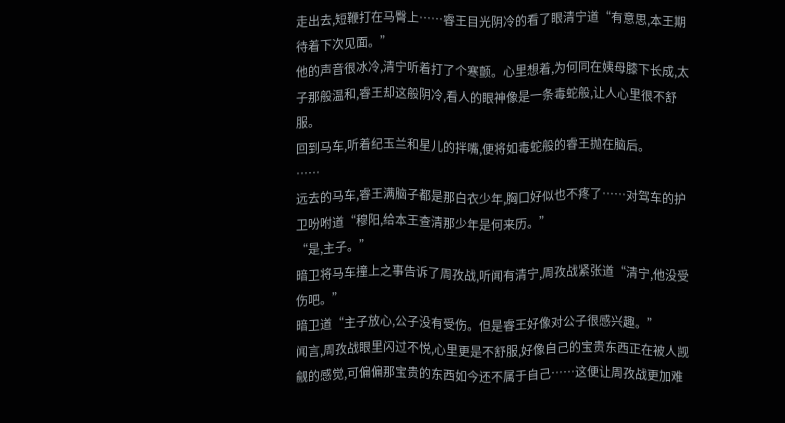走出去,短鞭打在马臀上……睿王目光阴冷的看了眼清宁道“有意思,本王期待着下次见面。”
他的声音很冰冷,清宁听着打了个寒颤。心里想着,为何同在姨母膝下长成,太子那般温和,睿王却这般阴冷,看人的眼神像是一条毒蛇般,让人心里很不舒服。
回到马车,听着纪玉兰和星儿的拌嘴,便将如毒蛇般的睿王抛在脑后。
……
远去的马车,睿王满脑子都是那白衣少年,胸口好似也不疼了……对驾车的护卫吩咐道“穆阳,给本王查清那少年是何来历。”
“是,主子。”
暗卫将马车撞上之事告诉了周孜战,听闻有清宁,周孜战紧张道“清宁,他没受伤吧。”
暗卫道“主子放心,公子没有受伤。但是睿王好像对公子很感兴趣。”
闻言,周孜战眼里闪过不悦,心里更是不舒服,好像自己的宝贵东西正在被人觊觎的感觉,可偏偏那宝贵的东西如今还不属于自己……这便让周孜战更加难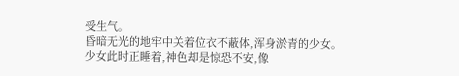受生气。
昏暗无光的地牢中关着位衣不蔽体,浑身淤青的少女。
少女此时正睡着,神色却是惊恐不安,像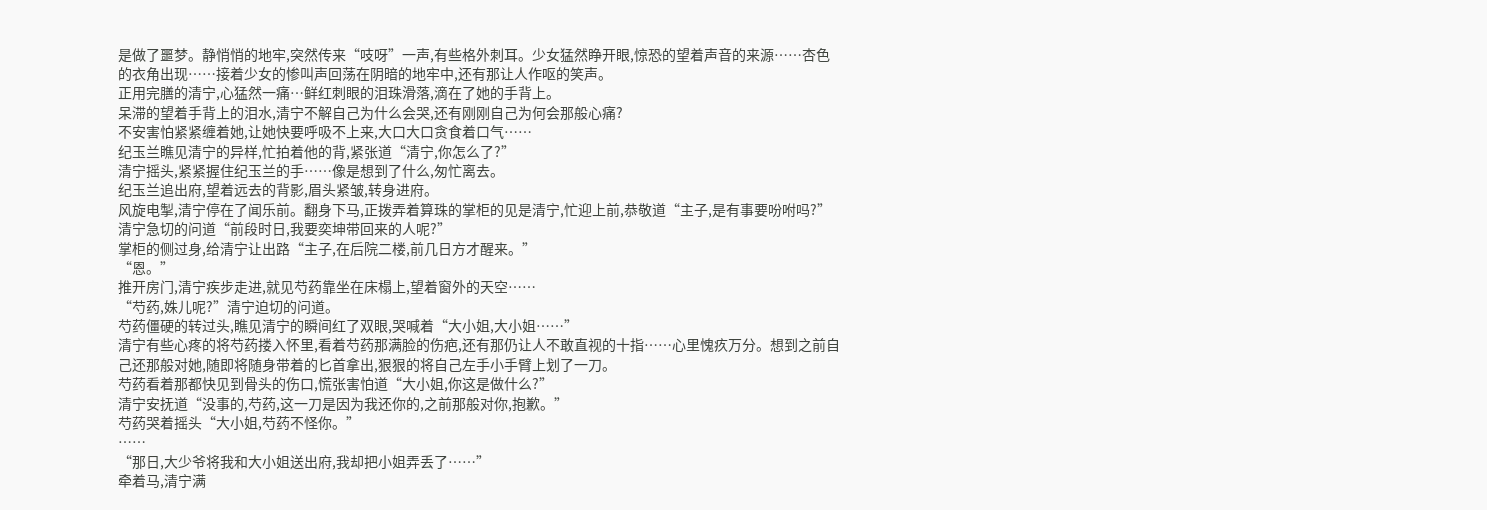是做了噩梦。静悄悄的地牢,突然传来“吱呀”一声,有些格外刺耳。少女猛然睁开眼,惊恐的望着声音的来源……杏色的衣角出现……接着少女的惨叫声回荡在阴暗的地牢中,还有那让人作呕的笑声。
正用完膳的清宁,心猛然一痛…鲜红刺眼的泪珠滑落,滴在了她的手背上。
呆滞的望着手背上的泪水,清宁不解自己为什么会哭,还有刚刚自己为何会那般心痛?
不安害怕紧紧缠着她,让她快要呼吸不上来,大口大口贪食着口气……
纪玉兰瞧见清宁的异样,忙拍着他的背,紧张道“清宁,你怎么了?”
清宁摇头,紧紧握住纪玉兰的手……像是想到了什么,匆忙离去。
纪玉兰追出府,望着远去的背影,眉头紧皱,转身进府。
风旋电掣,清宁停在了闻乐前。翻身下马,正拨弄着算珠的掌柜的见是清宁,忙迎上前,恭敬道“主子,是有事要吩咐吗?”
清宁急切的问道“前段时日,我要奕坤带回来的人呢?”
掌柜的侧过身,给清宁让出路“主子,在后院二楼,前几日方才醒来。”
“恩。”
推开房门,清宁疾步走进,就见芍药靠坐在床榻上,望着窗外的天空……
“芍药,姝儿呢?”清宁迫切的问道。
芍药僵硬的转过头,瞧见清宁的瞬间红了双眼,哭喊着“大小姐,大小姐……”
清宁有些心疼的将芍药搂入怀里,看着芍药那满脸的伤疤,还有那仍让人不敢直视的十指……心里愧疚万分。想到之前自己还那般对她,随即将随身带着的匕首拿出,狠狠的将自己左手小手臂上划了一刀。
芍药看着那都快见到骨头的伤口,慌张害怕道“大小姐,你这是做什么?”
清宁安抚道“没事的,芍药,这一刀是因为我还你的,之前那般对你,抱歉。”
芍药哭着摇头“大小姐,芍药不怪你。”
……
“那日,大少爷将我和大小姐送出府,我却把小姐弄丢了……”
牵着马,清宁满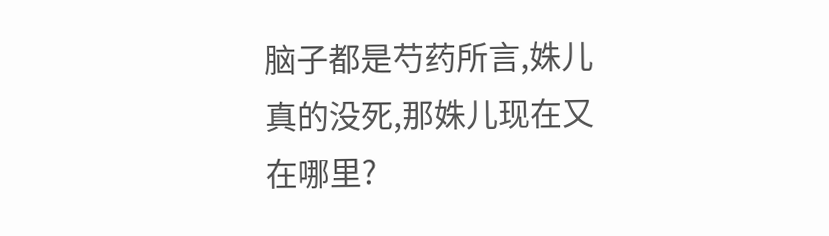脑子都是芍药所言,姝儿真的没死,那姝儿现在又在哪里?